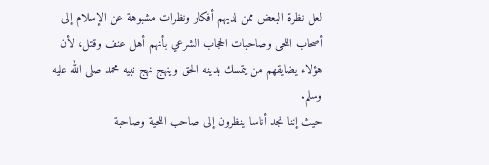لعل نظرة البعض ممن لديهم أفكار ونظرات مشبوهة عن الإسلام إلى أصحاب اللحى وصاحبات الحجاب الشرعي بأنهم أهل عنف وقتل، لأن هؤلاء يضايقهم من يتمسك بدينه الحق وينهج نهج نبيه محمد صلى الله عليه وسلم.
حيث إننا نجد أناسا ينظرون إلى صاحب اللحية وصاحبة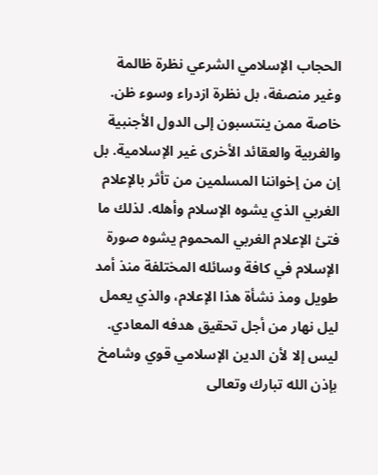الحجاب الإسلامي الشرعي نظرة ظالمة وغير منصفة، بل نظرة ازدراء وسوء ظن. خاصة ممن ينتسبون إلى الدول الأجنبية والغربية والعقائد الأخرى غير الإسلامية. بل إن من إخواننا المسلمين من تأثر بالإعلام الغربي الذي يشوه الإسلام وأهله. لذلك ما فتئ الإعلام الغربي المحموم يشوه صورة الإسلام في كافة وسائله المختلفة منذ أمد طويل ومذ نشأة هذا الإعلام، والذي يعمل ليل نهار من أجل تحقيق هدفه المعادي. ليس إلا لأن الدين الإسلامي قوي وشامخ بإذن الله تبارك وتعالى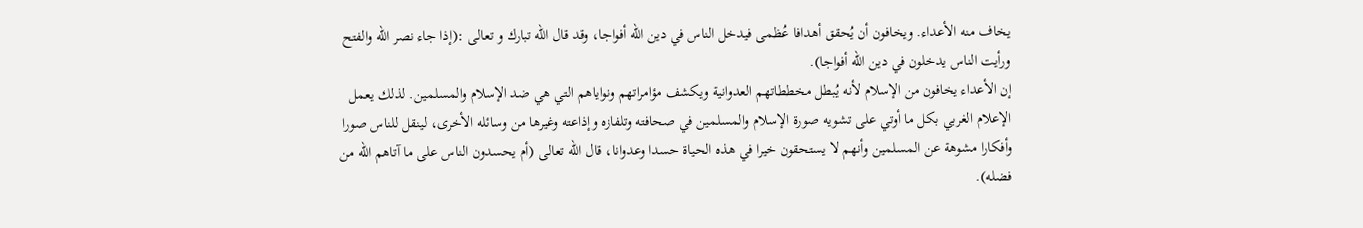يخاف منه الأعداء. ويخافون أن يُحقق أهدافا عُظمى فيدخل الناس في دين الله أفواجا، وقد قال الله تبارك و تعالى :(إذا جاء نصر الله والفتح ورأيت الناس يدخلون في دين الله أفواجا).
إن الأعداء يخافون من الإسلام لأنه يُبطل مخططاتهم العدوانية ويكشف مؤامراتهم ونواياهم التي هي ضد الإسلام والمسلمين. لذلك يعمل الإعلام الغربي بكل ما أوتي على تشويه صورة الإسلام والمسلمين في صحافته وتلفازه وإذاعته وغيرها من وسائله الأخرى، لينقل للناس صورا وأفكارا مشوهة عن المسلمين وأنهم لا يستحقون خيرا في هذه الحياة حسدا وعدوانا، قال الله تعالى (أم يحسدون الناس على ما آتاهم الله من فضله).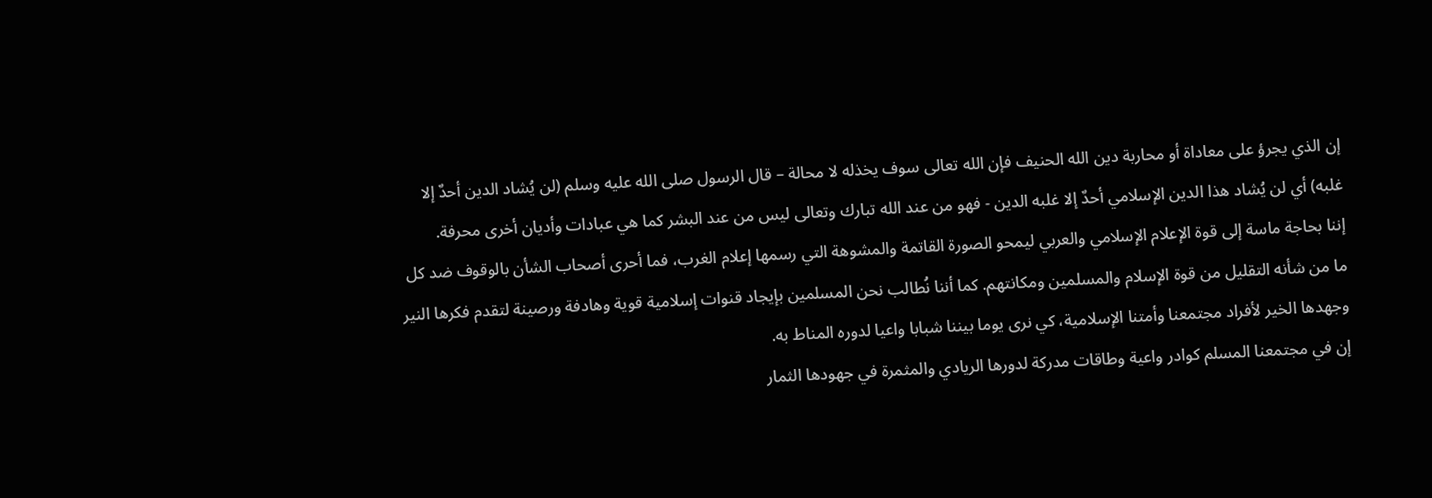إن الذي يجرؤ على معاداة أو محاربة دين الله الحنيف فإن الله تعالى سوف يخذله لا محالة – قال الرسول صلى الله عليه وسلم (لن يُشاد الدين أحدٌ إلا غلبه) أي لن يُشاد هذا الدين الإسلامي أحدٌ إلا غلبه الدين - فهو من عند الله تبارك وتعالى ليس من عند البشر كما هي عبادات وأديان أخرى محرفة.
إننا بحاجة ماسة إلى قوة الإعلام الإسلامي والعربي ليمحو الصورة القاتمة والمشوهة التي رسمها إعلام الغرب، فما أحرى أصحاب الشأن بالوقوف ضد كل ما من شأنه التقليل من قوة الإسلام والمسلمين ومكانتهم. كما أننا نُطالب نحن المسلمين بإيجاد قنوات إسلامية قوية وهادفة ورصينة لتقدم فكرها النير وجهدها الخير لأفراد مجتمعنا وأمتنا الإسلامية، كي نرى يوما بيننا شبابا واعيا لدوره المناط به.
إن في مجتمعنا المسلم كوادر واعية وطاقات مدركة لدورها الريادي والمثمرة في جهودها الثمار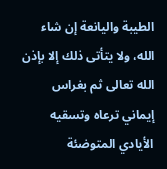الطيبة واليانعة إن شاء الله، ولا يتأتى ذلك إلا بإذن الله تعالى ثم بغراس إيماني ترعاه وتسقيه الأيادي المتوضئة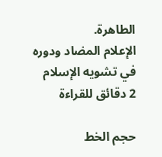الطاهرة.
الإعلام المضاد ودوره في تشويه الإسلام
2 دقائق للقراءة

حجم الخط